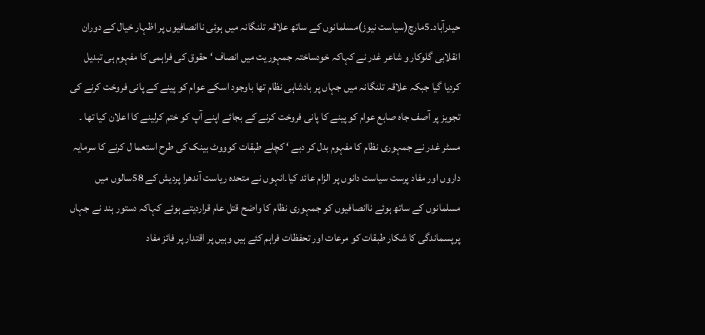حیدرآباد۔5مارچ(سیاست نیوز)مسلمانوں کے ساتھ علاقہ تلنگانہ میں ہوئی ناانصافیوں پر اظہار خیال کے دوران انقلابی گلوکار و شاعر غدر نے کہاکہ خودساختہ جمہوریت میں انصاف ‘ حقوق کی فراہمی کا مفہوم ہی تبدیل کردیا گیا جبکہ علاقہ تلنگانہ میں جہاں پر بادشاہی نظام تھا باوجود اسکے عوام کو پینے کے پانی فروخت کرنے کی تجویز پر آصف جاہ صابع عوام کو پینے کا پانی فروخت کرنے کے بجائے اپنے آپ کو ختم کرلینے کا اعلان کیا تھا ۔ مسٹر غدر نے جمہوری نظام کا مفہوم بدل کر دبے ‘ کچلے طبقات کوووٹ بینک کی طرح استعما ل کرنے کا سرمایہ داروں اور مفاد پرست سیاست دانوں پر الزام عائد کیا۔انہوں نے متحدہ ریاست آندھرا پردیش کے 58سالوں میں مسلمانوں کے ساتھ ہوئے ناانصافیوں کو جمہوری نظام کا واضح قتل عام قراردیتے ہوئے کہاکہ دستور ہند نے جہاں پرپسماندگی کا شکار طبقات کو مرعات اور تحفظات فراہم کئے ہیں وہیں پر اقتدار پر فائز مفاد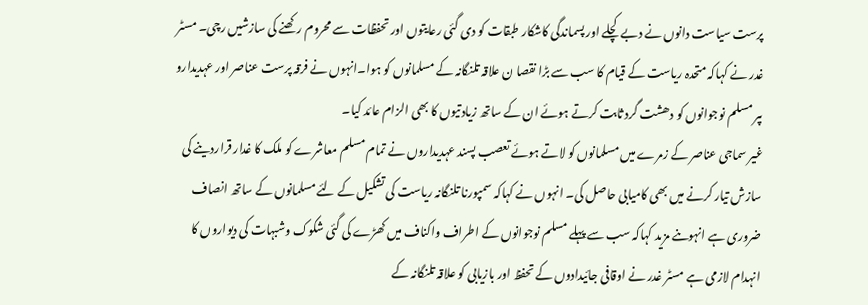پرست سیاست دانوں نے دبے کچلے اور پسماندگی کاشکار طبقات کو دی گئی رعایتوں اور تحفظات سے محروم رکھنے کی سازشیں رچی۔ مسٹر غدر نے کہاکہ متحدہ ریاست کے قیام کا سب سے بڑا نقصا ن علاقہ تلنگانہ کے مسلمانوں کو ہوا۔انہوں نے فرقہ پرست عناصر اور عہدیدارو ںپر مسلم نوجوانوں کو دھشت گرد ثابت کرتے ہوئے ان کے ساتھ زیادتیوں کا بھی الزام عائد کیا۔
غیر سماجی عناصر کے زمرے میں مسلمانوں کو لاتے ہوئے تعصب پسند عہدیداروں نے تمام مسلم معاشرے کو ملک کا غدار قراردینے کی سازش تیار کرنے میں بھی کامیابی حاصل کی۔ انہوں نے کہاکہ سمپورنا تلنگانہ ریاست کی تشکیل کے لئے مسلمانوں کے ساتھ انصاف ضروری ہے انہوںنے مزید کہاکہ سب سے پہلے مسلم نوجوانوں کے اطراف واکناف میں کھڑے کی گئی شکوک وشبہات کی دیواروں کا انہدام لازمی ہے مسٹر غدر نے اوقافی جائیدادوں کے تحفظ اور بازیابی کو علاقہ تلنگانہ کے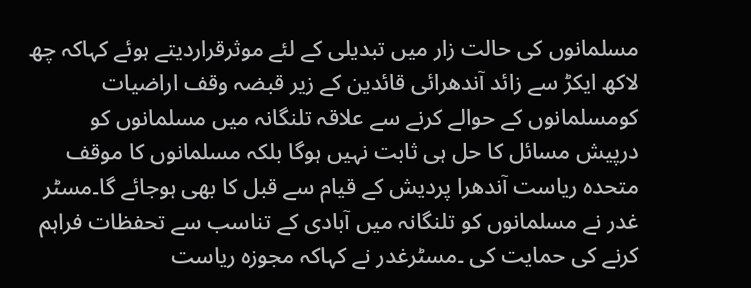مسلمانوں کی حالت زار میں تبدیلی کے لئے موثرقراردیتے ہوئے کہاکہ چھ لاکھ ایکڑ سے زائد آندھرائی قائدین کے زیر قبضہ وقف اراضیات کومسلمانوں کے حوالے کرنے سے علاقہ تلنگانہ میں مسلمانوں کو درپیش مسائل کا حل ہی ثابت نہیں ہوگا بلکہ مسلمانوں کا موقف متحدہ ریاست آندھرا پردیش کے قیام سے قبل کا بھی ہوجائے گا۔مسٹر غدر نے مسلمانوں کو تلنگانہ میں آبادی کے تناسب سے تحفظات فراہم کرنے کی حمایت کی ۔مسٹرغدر نے کہاکہ مجوزہ ریاست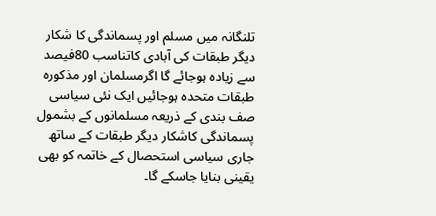تلنگانہ میں مسلم اور پسماندگی کا شکار دیگر طبقات کی آبادی کاتناسب 80فیصد سے زیادہ ہوجائے گا اگرمسلمان اور مذکورہ طبقات متحدہ ہوجائیں ایک نئی سیاسی صف بندی کے ذریعہ مسلمانوں کے بشمول پسماندگی کاشکار دیگر طبقات کے ساتھ جاری سیاسی استحصال کے خاتمہ کو بھی یقینی بنایا جاسکے گا۔